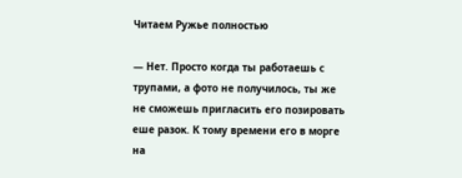Читаем Ружье полностью

— Нет. Просто когда ты работаешь с трупами, а фото не получилось, ты же не сможешь пригласить его позировать еше разок. К тому времени его в морге на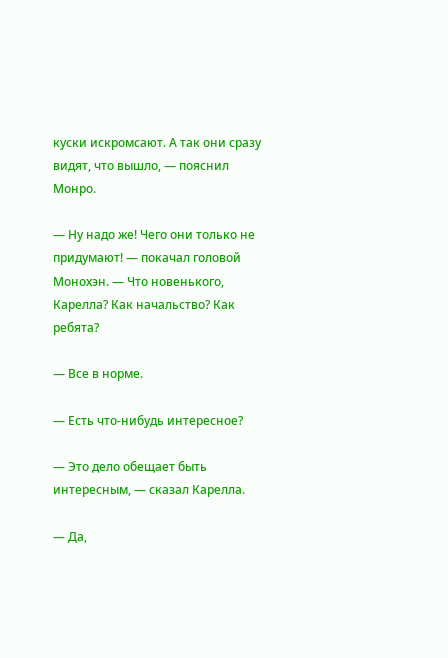куски искромсают. А так они сразу видят, что вышло, — пояснил Монро.

— Ну надо же! Чего они только не придумают! — покачал головой Монохэн. — Что новенького, Карелла? Как начальство? Как ребята?

— Все в норме.

— Есть что-нибудь интересное?

— Это дело обещает быть интересным, — сказал Карелла.

— Да,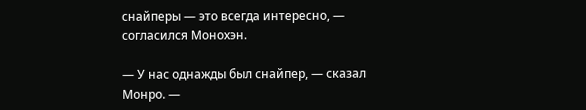снайперы — это всегда интересно, — согласился Монохэн.

— У нас однажды был снайпер, — сказал Монро. —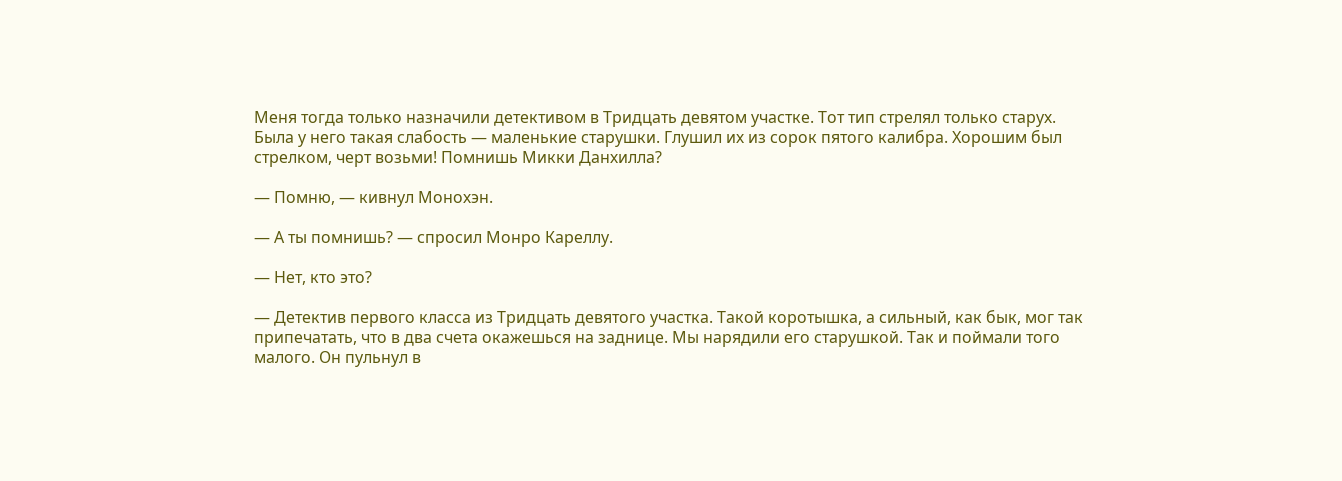Меня тогда только назначили детективом в Тридцать девятом участке. Тот тип стрелял только старух. Была у него такая слабость — маленькие старушки. Глушил их из сорок пятого калибра. Хорошим был стрелком, черт возьми! Помнишь Микки Данхилла?

— Помню, — кивнул Монохэн.

— А ты помнишь? — спросил Монро Кареллу.

— Нет, кто это?

— Детектив первого класса из Тридцать девятого участка. Такой коротышка, а сильный, как бык, мог так припечатать, что в два счета окажешься на заднице. Мы нарядили его старушкой. Так и поймали того малого. Он пульнул в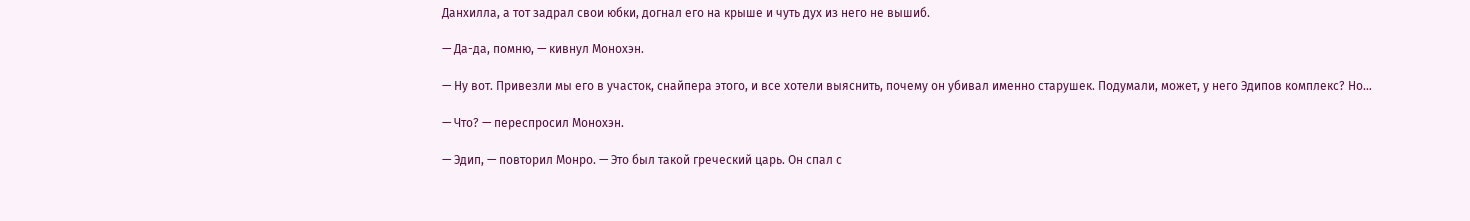Данхилла, а тот задрал свои юбки, догнал его на крыше и чуть дух из него не вышиб.

— Да-да, помню, — кивнул Монохэн.

— Ну вот. Привезли мы его в участок, снайпера этого, и все хотели выяснить, почему он убивал именно старушек. Подумали, может, у него Эдипов комплекс? Но…

— Что? — переспросил Монохэн.

— Эдип, — повторил Монро. — Это был такой греческий царь. Он спал с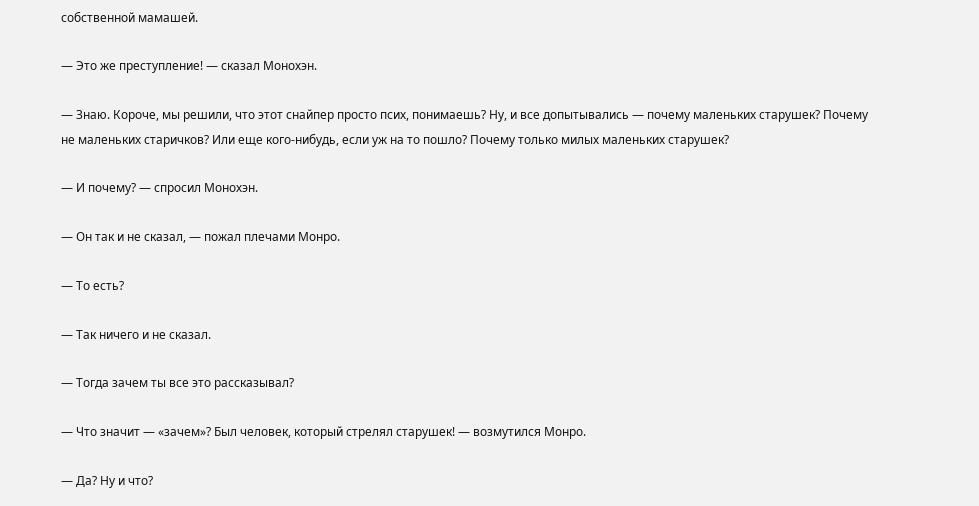собственной мамашей.

— Это же преступление! — сказал Монохэн.

— Знаю. Короче, мы решили, что этот снайпер просто псих, понимаешь? Ну, и все допытывались — почему маленьких старушек? Почему не маленьких старичков? Или еще кого-нибудь, если уж на то пошло? Почему только милых маленьких старушек?

— И почему? — спросил Монохэн.

— Он так и не сказал, — пожал плечами Монро.

— То есть?

— Так ничего и не сказал.

— Тогда зачем ты все это рассказывал?

— Что значит — «зачем»? Был человек, который стрелял старушек! — возмутился Монро.

— Да? Ну и что?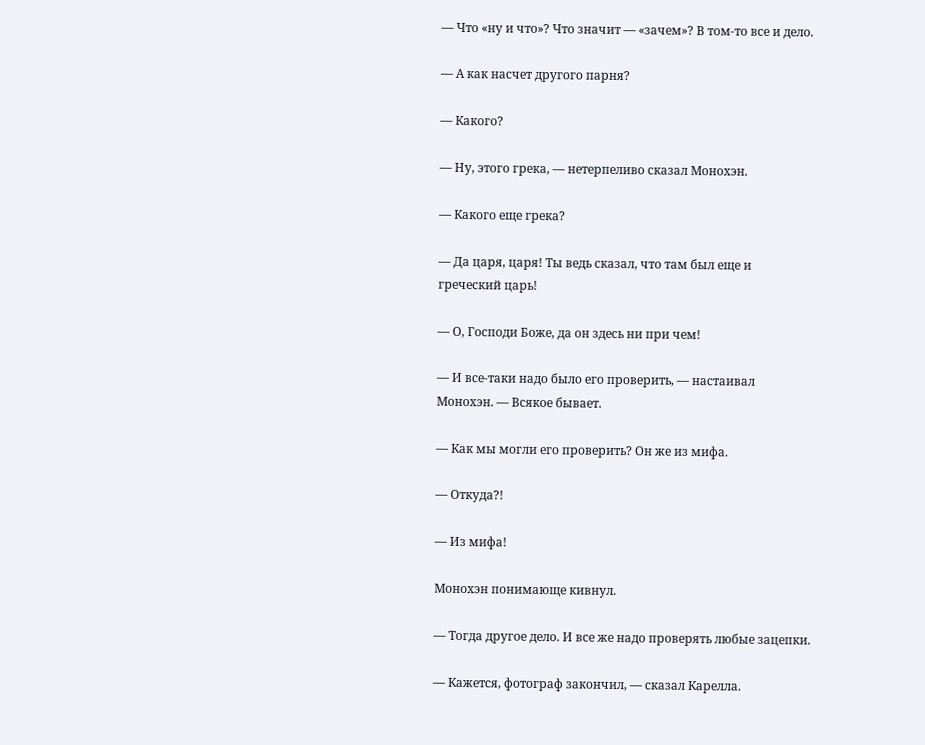— Что «ну и что»? Что значит — «зачем»? В том-то все и дело.

— А как насчет другого парня?

— Какого?

— Ну, этого грека, — нетерпеливо сказал Монохэн.

— Какого еще грека?

— Да царя, царя! Ты ведь сказал, что там был еще и греческий царь!

— О, Господи Боже, да он здесь ни при чем!

— И все-таки надо было его проверить, — настаивал Монохэн. — Всякое бывает.

— Как мы могли его проверить? Он же из мифа.

— Откуда?!

— Из мифа!

Монохэн понимающе кивнул.

— Тогда другое дело. И все же надо проверять любые зацепки.

— Кажется, фотограф закончил, — сказал Карелла.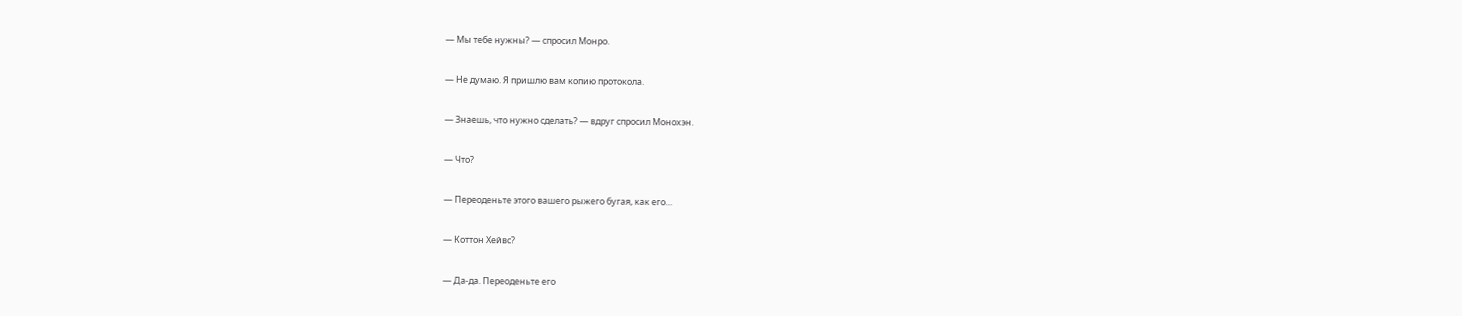— Мы тебе нужны? — спросил Монро.

— Не думаю. Я пришлю вам копию протокола.

— Знаешь, что нужно сделать? — вдруг спросил Монохэн.

— Что?

— Переоденьте этого вашего рыжего бугая, как его…

— Коттон Хейвс?

— Да-да. Переоденьте его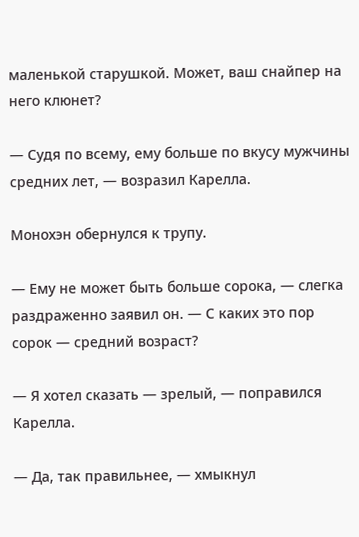маленькой старушкой. Может, ваш снайпер на него клюнет?

— Судя по всему, ему больше по вкусу мужчины средних лет, — возразил Карелла.

Монохэн обернулся к трупу.

— Ему не может быть больше сорока, — слегка раздраженно заявил он. — С каких это пор сорок — средний возраст?

— Я хотел сказать — зрелый, — поправился Карелла.

— Да, так правильнее, — хмыкнул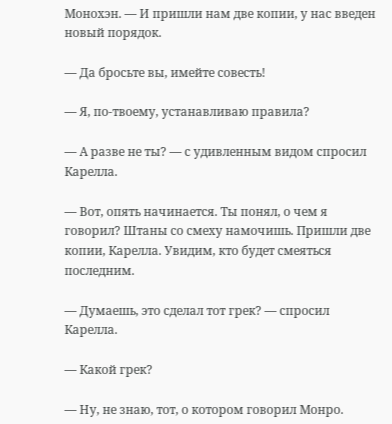Монохэн. — И пришли нам две копии, у нас введен новый порядок.

— Да бросьте вы, имейте совесть!

— Я, по-твоему, устанавливаю правила?

— А разве не ты? — с удивленным видом спросил Карелла.

— Вот, опять начинается. Ты понял, о чем я говорил? Штаны со смеху намочишь. Пришли две копии, Карелла. Увидим, кто будет смеяться последним.

— Думаешь, это сделал тот грек? — спросил Карелла.

— Какой грек?

— Ну, не знаю, тот, о котором говорил Монро.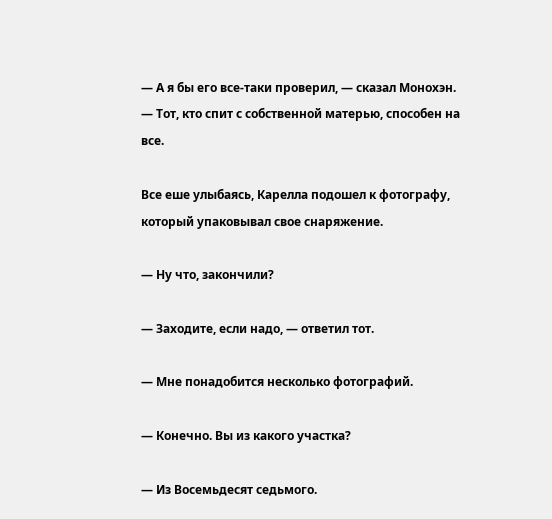— А я бы его все-таки проверил, — сказал Монохэн. — Тот, кто спит с собственной матерью, способен на все.

Все еше улыбаясь, Карелла подошел к фотографу, который упаковывал свое снаряжение.

— Ну что, закончили?

— Заходите, если надо, — ответил тот.

— Мне понадобится несколько фотографий.

— Конечно. Вы из какого участка?

— Из Восемьдесят седьмого.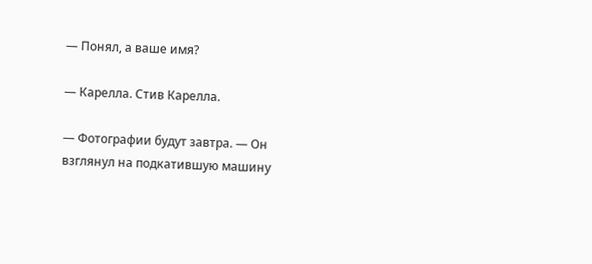— Понял, а ваше имя?

— Карелла. Стив Карелла.

— Фотографии будут завтра. — Он взглянул на подкатившую машину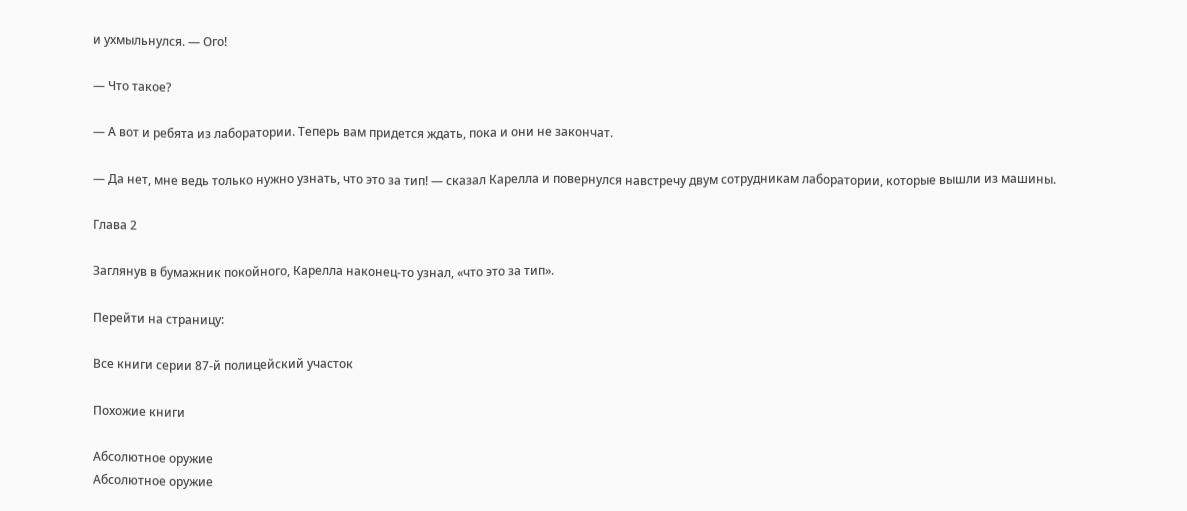и ухмыльнулся. — Ого!

— Что такое?

— А вот и ребята из лаборатории. Теперь вам придется ждать, пока и они не закончат.

— Да нет, мне ведь только нужно узнать, что это за тип! — сказал Карелла и повернулся навстречу двум сотрудникам лаборатории, которые вышли из машины.

Глава 2

Заглянув в бумажник покойного, Карелла наконец-то узнал, «что это за тип».

Перейти на страницу:

Все книги серии 87-й полицейский участок

Похожие книги

Абсолютное оружие
Абсолютное оружие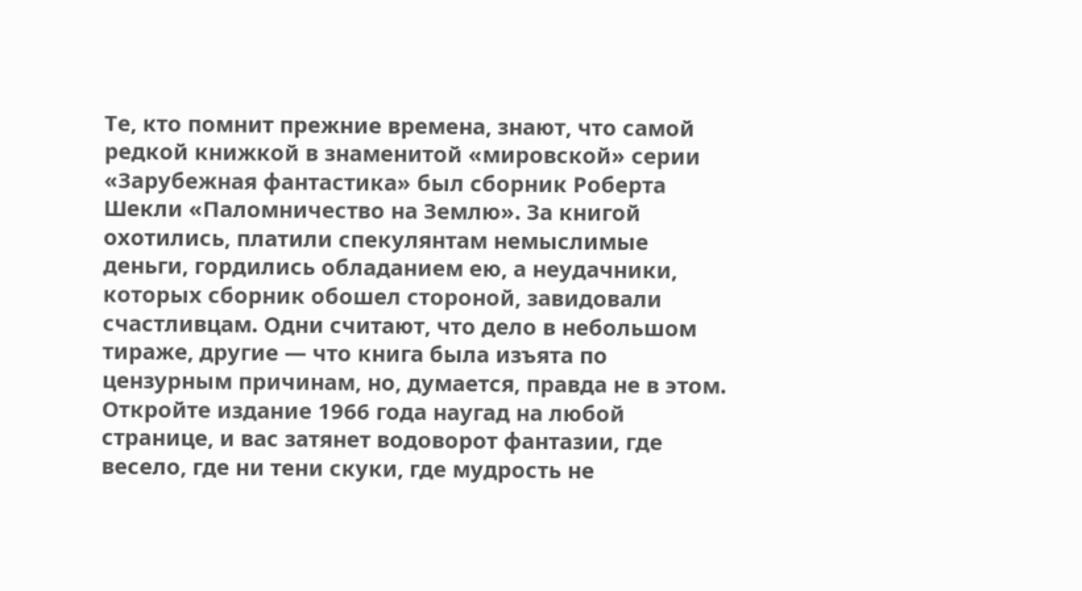Те, кто помнит прежние времена, знают, что самой редкой книжкой в знаменитой «мировской» серии «Зарубежная фантастика» был сборник Роберта Шекли «Паломничество на Землю». За книгой охотились, платили спекулянтам немыслимые деньги, гордились обладанием ею, а неудачники, которых сборник обошел стороной, завидовали счастливцам. Одни считают, что дело в небольшом тираже, другие — что книга была изъята по цензурным причинам, но, думается, правда не в этом. Откройте издание 1966 года наугад на любой странице, и вас затянет водоворот фантазии, где весело, где ни тени скуки, где мудрость не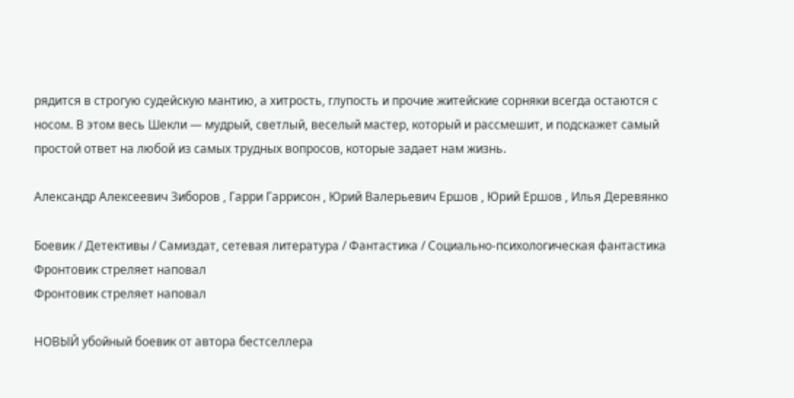рядится в строгую судейскую мантию, а хитрость, глупость и прочие житейские сорняки всегда остаются с носом. В этом весь Шекли — мудрый, светлый, веселый мастер, который и рассмешит, и подскажет самый простой ответ на любой из самых трудных вопросов, которые задает нам жизнь.

Александр Алексеевич Зиборов , Гарри Гаррисон , Юрий Валерьевич Ершов , Юрий Ершов , Илья Деревянко

Боевик / Детективы / Самиздат, сетевая литература / Фантастика / Социально-психологическая фантастика
Фронтовик стреляет наповал
Фронтовик стреляет наповал

НОВЫЙ убойный боевик от автора бестселлера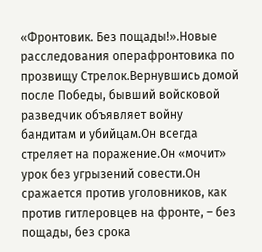«Фронтовик. Без пощады!».Новые расследования операфронтовика по прозвищу Стрелок.Вернувшись домой после Победы, бывший войсковой разведчик объявляет войну бандитам и убийцам.Он всегда стреляет на поражение.Он «мочит» урок без угрызений совести.Он сражается против уголовников, как против гитлеровцев на фронте, – без пощады, без срока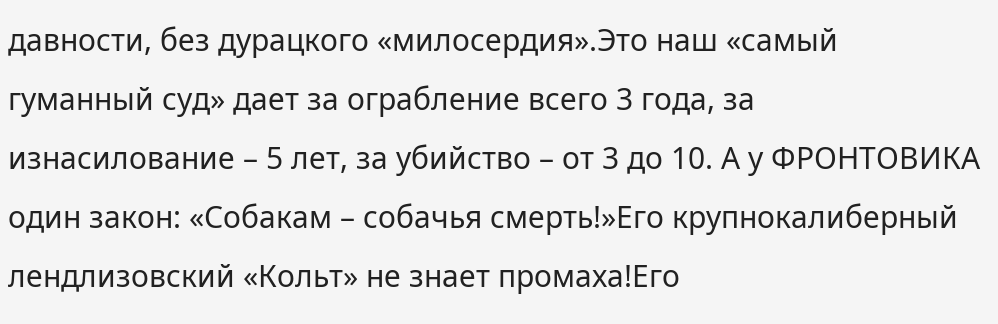давности, без дурацкого «милосердия».Это наш «самый гуманный суд» дает за ограбление всего 3 года, за изнасилование – 5 лет, за убийство – от 3 до 10. А у ФРОНТОВИКА один закон: «Собакам – собачья смерть!»Его крупнокалиберный лендлизовский «Кольт» не знает промаха!Его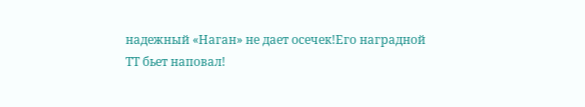надежный «Наган» не дает осечек!Его наградной ТТ бьет наповал!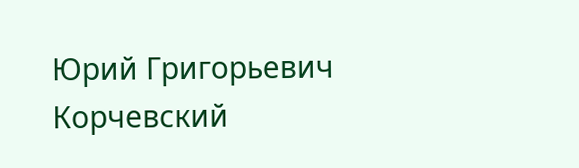Юрий Григорьевич Корчевский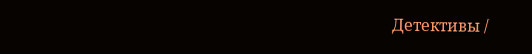Детективы /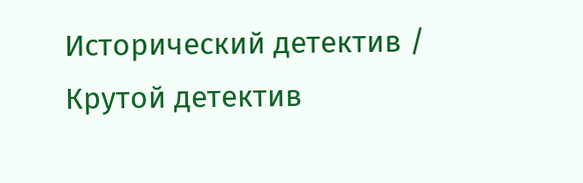Исторический детектив / Крутой детектив